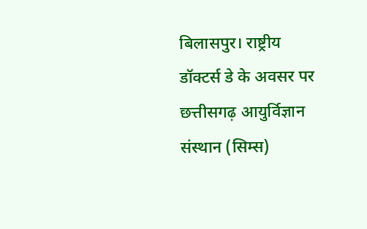बिलासपुर। राष्ट्रीय डॉक्टर्स डे के अवसर पर छत्तीसगढ़ आयुर्विज्ञान संस्थान (सिम्स)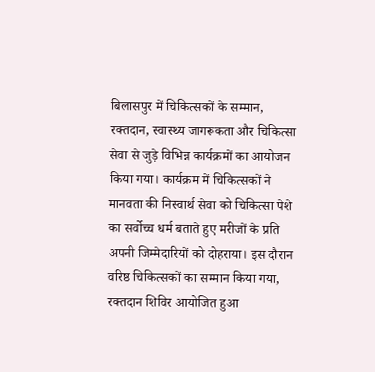बिलासपुर में चिकित्सकों के सम्मान, रक्तदान, स्वास्थ्य जागरूकता और चिकित्सा सेवा से जुड़े विभिन्न कार्यक्रमों का आयोजन किया गया। कार्यक्रम में चिकित्सकों ने मानवता की निस्वार्थ सेवा को चिकित्सा पेशे का सर्वोच्च धर्म बताते हुए मरीजों के प्रति अपनी जिम्मेदारियों को दोहराया। इस दौरान वरिष्ठ चिकित्सकों का सम्मान किया गया, रक्तदान शिविर आयोजित हुआ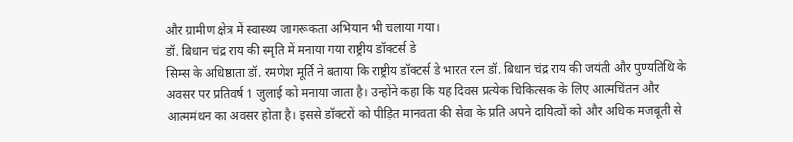और ग्रामीण क्षेत्र में स्वास्थ्य जागरूकता अभियान भी चलाया गया।
डॉ. बिधान चंद्र राय की स्मृति में मनाया गया राष्ट्रीय डॉक्टर्स डे
सिम्स के अधिष्ठाता डॉ. रमणेश मूर्ति ने बताया कि राष्ट्रीय डॉक्टर्स डे भारत रत्न डॉ. बिधान चंद्र राय की जयंती और पुण्यतिथि के अवसर पर प्रतिवर्ष 1 जुलाई को मनाया जाता है। उन्होंने कहा कि यह दिवस प्रत्येक चिकित्सक के लिए आत्मचिंतन और आत्ममंथन का अवसर होता है। इससे डॉक्टरों को पीड़ित मानवता की सेवा के प्रति अपने दायित्वों को और अधिक मजबूती से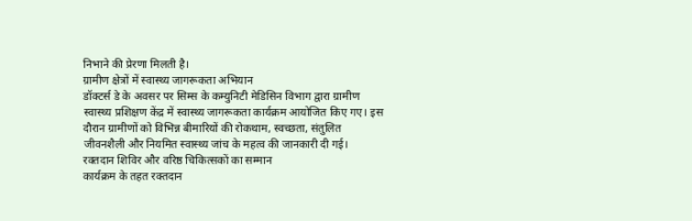निभाने की प्रेरणा मिलती है।
ग्रामीण क्षेत्रों में स्वास्थ्य जागरूकता अभियान
डॉक्टर्स डे के अवसर पर सिम्स के कम्युनिटी मेडिसिन विभाग द्वारा ग्रामीण स्वास्थ्य प्रशिक्षण केंद्र में स्वास्थ्य जागरूकता कार्यक्रम आयोजित किए गए। इस दौरान ग्रामीणों को विभिन्न बीमारियों की रोकथाम, स्वच्छता, संतुलित जीवनशैली और नियमित स्वास्थ्य जांच के महत्व की जानकारी दी गई।
रक्तदान शिविर और वरिष्ठ चिकित्सकों का सम्मान
कार्यक्रम के तहत रक्तदान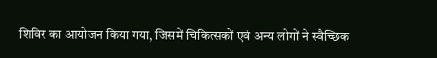शिविर का आयोजन किया गया, जिसमें चिकित्सकों एवं अन्य लोगों ने स्वैच्छिक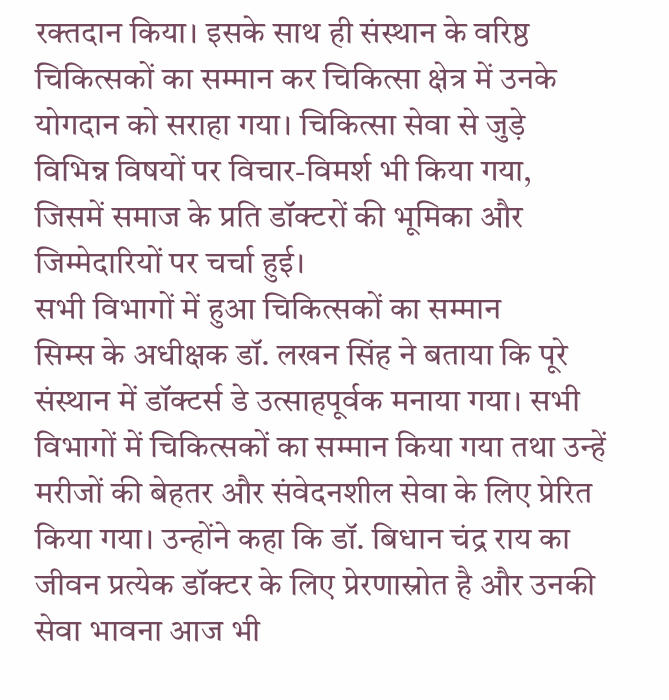रक्तदान किया। इसके साथ ही संस्थान के वरिष्ठ चिकित्सकों का सम्मान कर चिकित्सा क्षेत्र में उनके योगदान को सराहा गया। चिकित्सा सेवा से जुड़े विभिन्न विषयों पर विचार-विमर्श भी किया गया, जिसमें समाज के प्रति डॉक्टरों की भूमिका और जिम्मेदारियों पर चर्चा हुई।
सभी विभागों में हुआ चिकित्सकों का सम्मान
सिम्स के अधीक्षक डॉ. लखन सिंह ने बताया कि पूरे संस्थान में डॉक्टर्स डे उत्साहपूर्वक मनाया गया। सभी विभागों में चिकित्सकों का सम्मान किया गया तथा उन्हें मरीजों की बेहतर और संवेदनशील सेवा के लिए प्रेरित किया गया। उन्होंने कहा कि डॉ. बिधान चंद्र राय का जीवन प्रत्येक डॉक्टर के लिए प्रेरणास्रोत है और उनकी सेवा भावना आज भी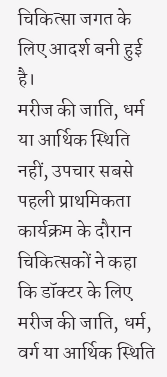चिकित्सा जगत के लिए आदर्श बनी हुई है।
मरीज की जाति, धर्म या आर्थिक स्थिति नहीं, उपचार सबसे पहली प्राथमिकता
कार्यक्रम के दौरान चिकित्सकों ने कहा कि डॉक्टर के लिए मरीज की जाति, धर्म, वर्ग या आर्थिक स्थिति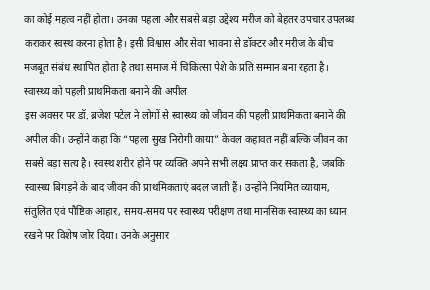का कोई महत्व नहीं होता। उनका पहला और सबसे बड़ा उद्देश्य मरीज को बेहतर उपचार उपलब्ध कराकर स्वस्थ करना होता है। इसी विश्वास और सेवा भावना से डॉक्टर और मरीज के बीच मजबूत संबंध स्थापित होता है तथा समाज में चिकित्सा पेशे के प्रति सम्मान बना रहता है।
स्वास्थ्य को पहली प्राथमिकता बनाने की अपील
इस अवसर पर डॉ. ब्रजेश पटेल ने लोगों से स्वास्थ्य को जीवन की पहली प्राथमिकता बनाने की अपील की। उन्होंने कहा कि “पहला सुख निरोगी काया” केवल कहावत नहीं बल्कि जीवन का सबसे बड़ा सत्य है। स्वस्थ शरीर होने पर व्यक्ति अपने सभी लक्ष्य प्राप्त कर सकता है, जबकि स्वास्थ्य बिगड़ने के बाद जीवन की प्राथमिकताएं बदल जाती हैं। उन्होंने नियमित व्यायाम, संतुलित एवं पौष्टिक आहार, समय-समय पर स्वास्थ्य परीक्षण तथा मानसिक स्वास्थ्य का ध्यान रखने पर विशेष जोर दिया। उनके अनुसार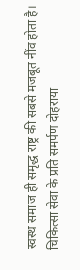स्वस्थ समाज ही समृद्ध राष्ट्र की सबसे मजबूत नींव होता है।
चिकित्सा सेवा के प्रति समर्पण दोहराया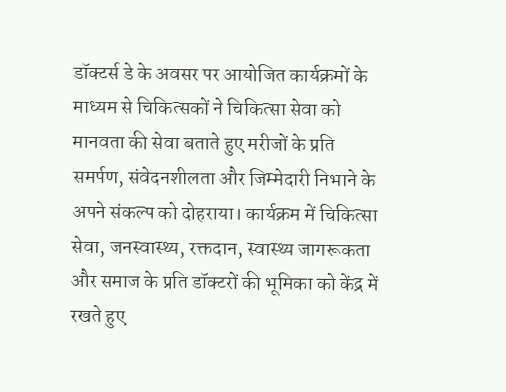डॉक्टर्स डे के अवसर पर आयोजित कार्यक्रमों के माध्यम से चिकित्सकों ने चिकित्सा सेवा को मानवता की सेवा बताते हुए मरीजों के प्रति समर्पण, संवेदनशीलता और जिम्मेदारी निभाने के अपने संकल्प को दोहराया। कार्यक्रम में चिकित्सा सेवा, जनस्वास्थ्य, रक्तदान, स्वास्थ्य जागरूकता और समाज के प्रति डॉक्टरों की भूमिका को केंद्र में रखते हुए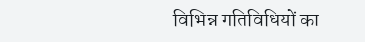विभिन्न गतिविधियों का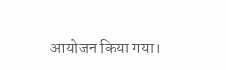आयोजन किया गया।